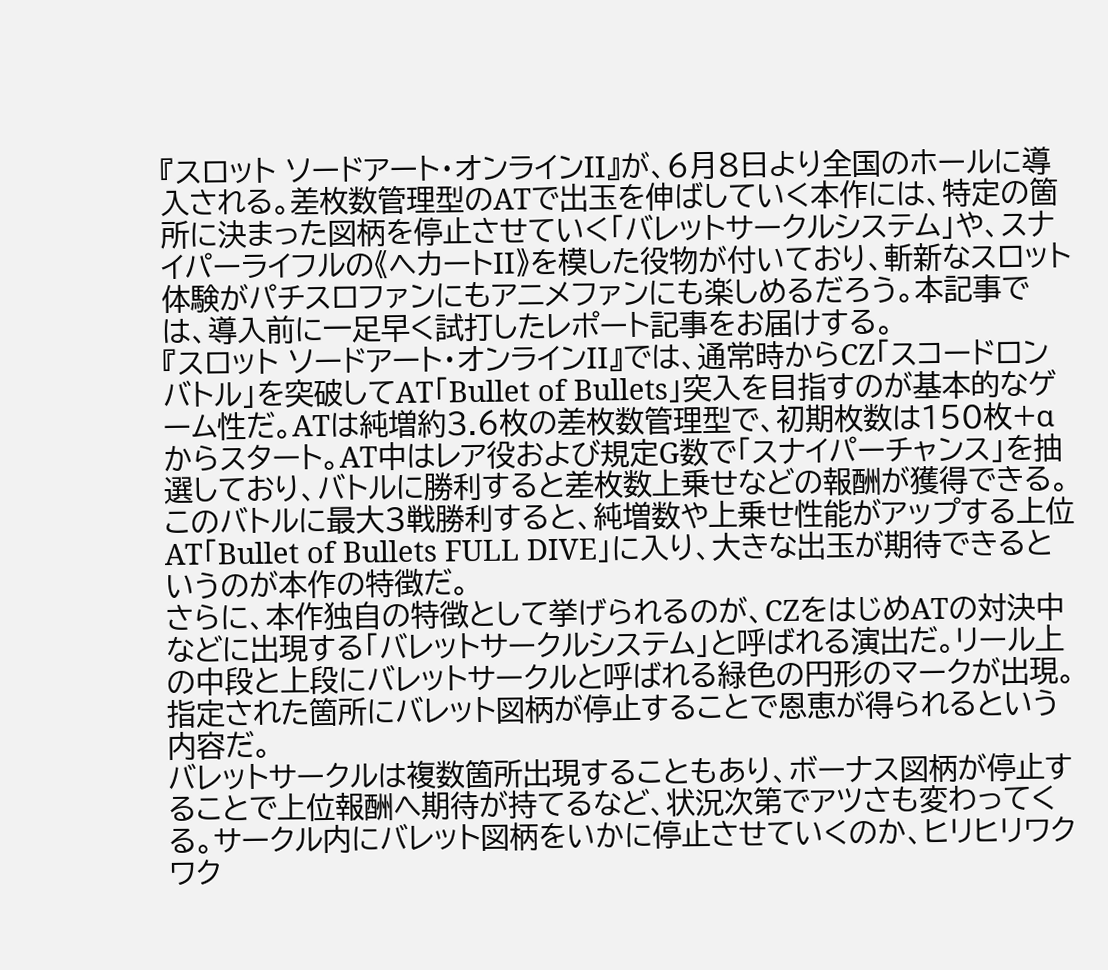『スロット ソードアート・オンラインII』が、6月8日より全国のホールに導入される。差枚数管理型のATで出玉を伸ばしていく本作には、特定の箇所に決まった図柄を停止させていく「バレットサークルシステム」や、スナイパーライフルの《ヘカートII》を模した役物が付いており、斬新なスロット体験がパチスロファンにもアニメファンにも楽しめるだろう。本記事では、導入前に一足早く試打したレポート記事をお届けする。
『スロット ソードアート・オンラインII』では、通常時からCZ「スコードロンバトル」を突破してAT「Bullet of Bullets」突入を目指すのが基本的なゲーム性だ。ATは純増約3.6枚の差枚数管理型で、初期枚数は150枚+αからスタート。AT中はレア役および規定G数で「スナイパーチャンス」を抽選しており、バトルに勝利すると差枚数上乗せなどの報酬が獲得できる。
このバトルに最大3戦勝利すると、純増数や上乗せ性能がアップする上位AT「Bullet of Bullets FULL DIVE」に入り、大きな出玉が期待できるというのが本作の特徴だ。
さらに、本作独自の特徴として挙げられるのが、CZをはじめATの対決中などに出現する「バレットサークルシステム」と呼ばれる演出だ。リール上の中段と上段にバレットサークルと呼ばれる緑色の円形のマークが出現。指定された箇所にバレット図柄が停止することで恩恵が得られるという内容だ。
バレットサークルは複数箇所出現することもあり、ボーナス図柄が停止することで上位報酬へ期待が持てるなど、状況次第でアツさも変わってくる。サークル内にバレット図柄をいかに停止させていくのか、ヒリヒリワクワク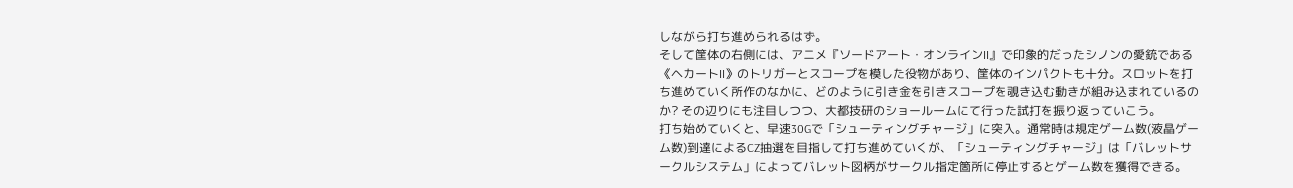しながら打ち進められるはず。
そして筐体の右側には、アニメ『ソードアート・オンラインII』で印象的だったシノンの愛銃である《ヘカートII》のトリガーとスコープを模した役物があり、筐体のインパクトも十分。スロットを打ち進めていく所作のなかに、どのように引き金を引きスコープを覗き込む動きが組み込まれているのか? その辺りにも注目しつつ、大都技研のショールームにて行った試打を振り返っていこう。
打ち始めていくと、早速30Gで「シューティングチャージ」に突入。通常時は規定ゲーム数(液晶ゲーム数)到達によるCZ抽選を目指して打ち進めていくが、「シューティングチャージ」は「バレットサークルシステム」によってバレット図柄がサークル指定箇所に停止するとゲーム数を獲得できる。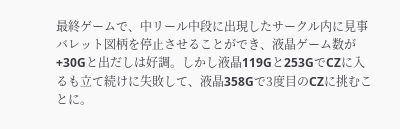最終ゲームで、中リール中段に出現したサークル内に見事バレット図柄を停止させることができ、液晶ゲーム数が+30Gと出だしは好調。しかし液晶119Gと253GでCZに入るも立て続けに失敗して、液晶358Gで3度目のCZに挑むことに。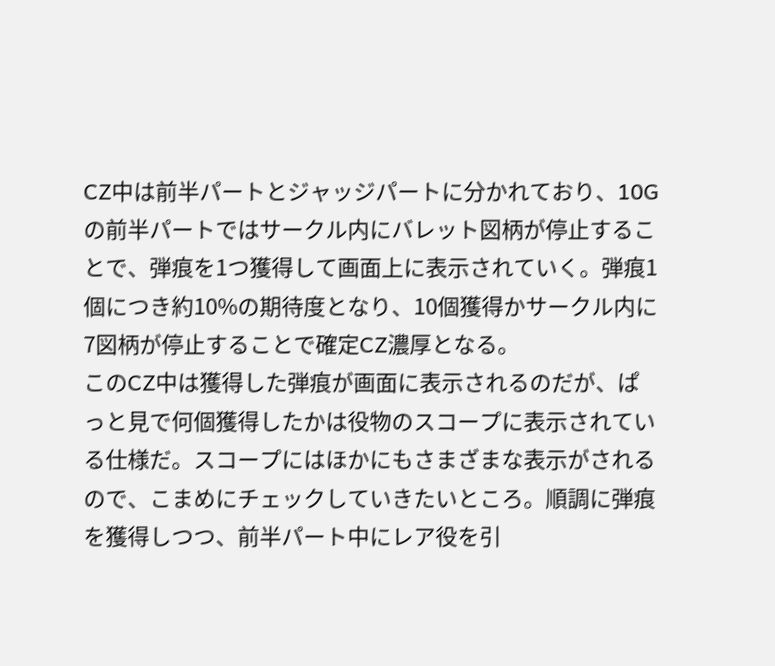CZ中は前半パートとジャッジパートに分かれており、10Gの前半パートではサークル内にバレット図柄が停止することで、弾痕を1つ獲得して画面上に表示されていく。弾痕1個につき約10%の期待度となり、10個獲得かサークル内に7図柄が停止することで確定CZ濃厚となる。
このCZ中は獲得した弾痕が画面に表示されるのだが、ぱっと見で何個獲得したかは役物のスコープに表示されている仕様だ。スコープにはほかにもさまざまな表示がされるので、こまめにチェックしていきたいところ。順調に弾痕を獲得しつつ、前半パート中にレア役を引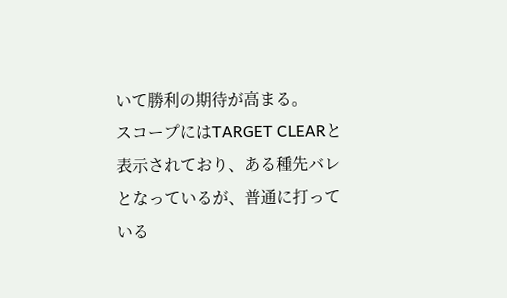いて勝利の期待が高まる。
スコープにはTARGET CLEARと表示されており、ある種先バレとなっているが、普通に打っている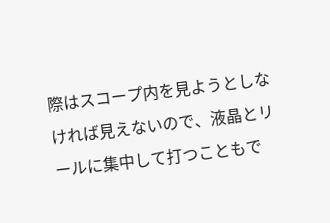際はスコープ内を見ようとしなければ見えないので、液晶とリールに集中して打つこともで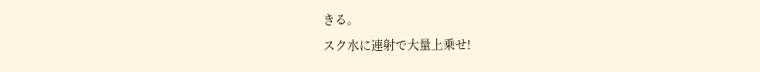きる。
スク水に連射で大量上乗せ!